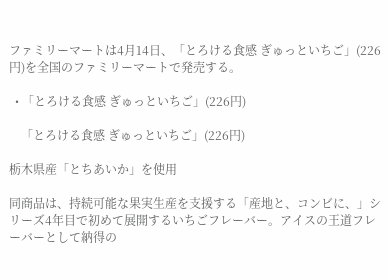ファミリーマートは4月14日、「とろける食感 ぎゅっといちご」(226円)を全国のファミリーマートで発売する。

  • 「とろける食感 ぎゅっといちご」(226円)

    「とろける食感 ぎゅっといちご」(226円)

栃木県産「とちあいか」を使用

同商品は、持続可能な果実生産を支援する「産地と、コンビに、」シリーズ4年目で初めて展開するいちごフレーバー。アイスの王道フレーバーとして納得の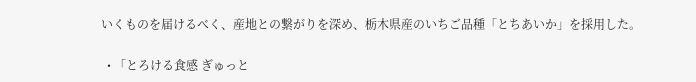いくものを届けるべく、産地との繋がりを深め、栃木県産のいちご品種「とちあいか」を採用した。

  • 「とろける食感 ぎゅっと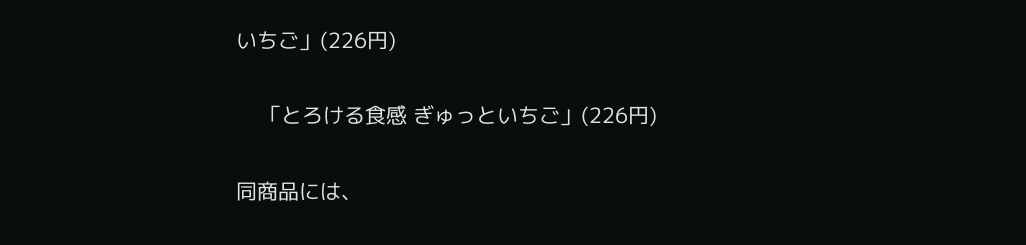いちご」(226円)

    「とろける食感 ぎゅっといちご」(226円)

同商品には、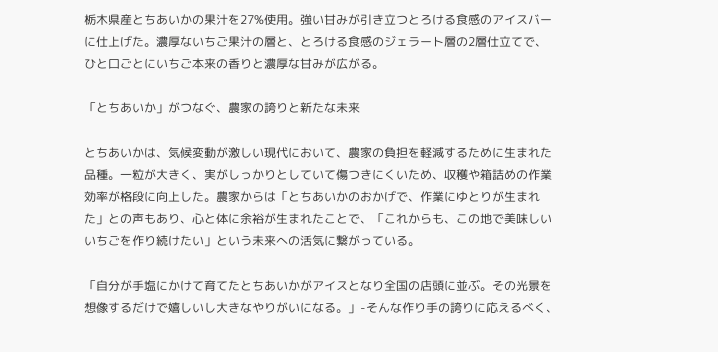栃木県産とちあいかの果汁を27%使用。強い甘みが引き立つとろける食感のアイスバーに仕上げた。濃厚ないちご果汁の層と、とろける食感のジェラート層の2層仕立てで、ひと口ごとにいちご本来の香りと濃厚な甘みが広がる。

「とちあいか」がつなぐ、農家の誇りと新たな未来

とちあいかは、気候変動が激しい現代において、農家の負担を軽減するために生まれた品種。一粒が大きく、実がしっかりとしていて傷つきにくいため、収穫や箱詰めの作業効率が格段に向上した。農家からは「とちあいかのおかげで、作業にゆとりが生まれた」との声もあり、心と体に余裕が生まれたことで、「これからも、この地で美味しいいちごを作り続けたい」という未来への活気に繋がっている。

「自分が手塩にかけて育てたとちあいかがアイスとなり全国の店頭に並ぶ。その光景を想像するだけで嬉しいし大きなやりがいになる。」-そんな作り手の誇りに応えるべく、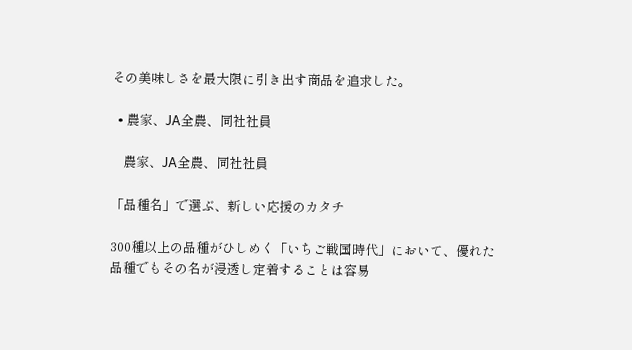その美味しさを最大限に引き出す商品を追求した。

  • 農家、JA全農、同社社員

    農家、JA全農、同社社員

「品種名」で選ぶ、新しい応援のカタチ

300種以上の品種がひしめく「いちご戦国時代」において、優れた品種でもその名が浸透し定着することは容易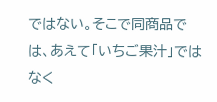ではない。そこで同商品では、あえて「いちご果汁」ではなく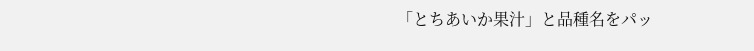「とちあいか果汁」と品種名をパッ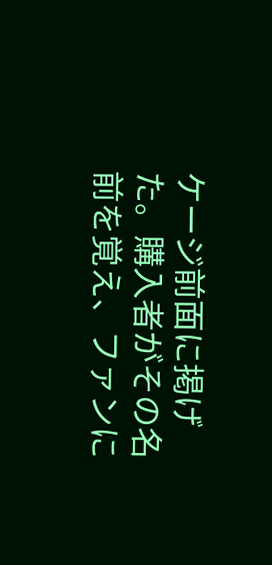ケージ前面に掲げた。購入者がその名前を覚え、ファンに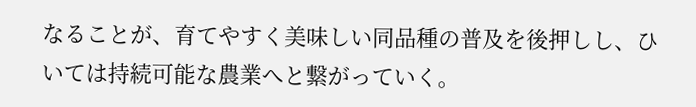なることが、育てやすく美味しい同品種の普及を後押しし、ひいては持続可能な農業へと繋がっていく。